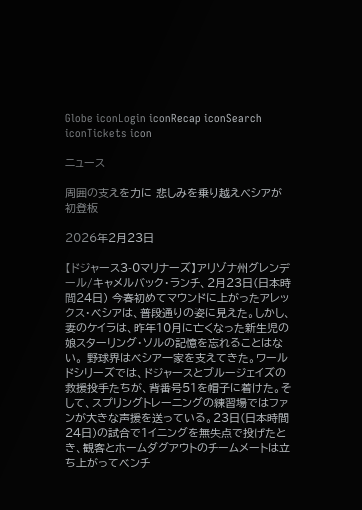Globe iconLogin iconRecap iconSearch iconTickets icon

ニュース

周囲の支えを力に 悲しみを乗り越えべシアが初登板

2026年2月23日

【ドジャース3-0マリナーズ】アリゾナ州グレンデール/キャメルバック・ランチ、2月23日(日本時間24日) 今春初めてマウンドに上がったアレックス・ベシアは、普段通りの姿に見えた。しかし、妻のケイラは、昨年10月に亡くなった新生児の娘スターリング・ソルの記憶を忘れることはない。 野球界はベシア一家を支えてきた。ワールドシリーズでは、ドジャースとブルージェイズの救援投手たちが、背番号51を帽子に着けた。そして、スプリングトレーニングの練習場ではファンが大きな声援を送っている。23日(日本時間24日)の試合で1イニングを無失点で投げたとき、観客とホームダグアウトのチームメートは立ち上がってベンチ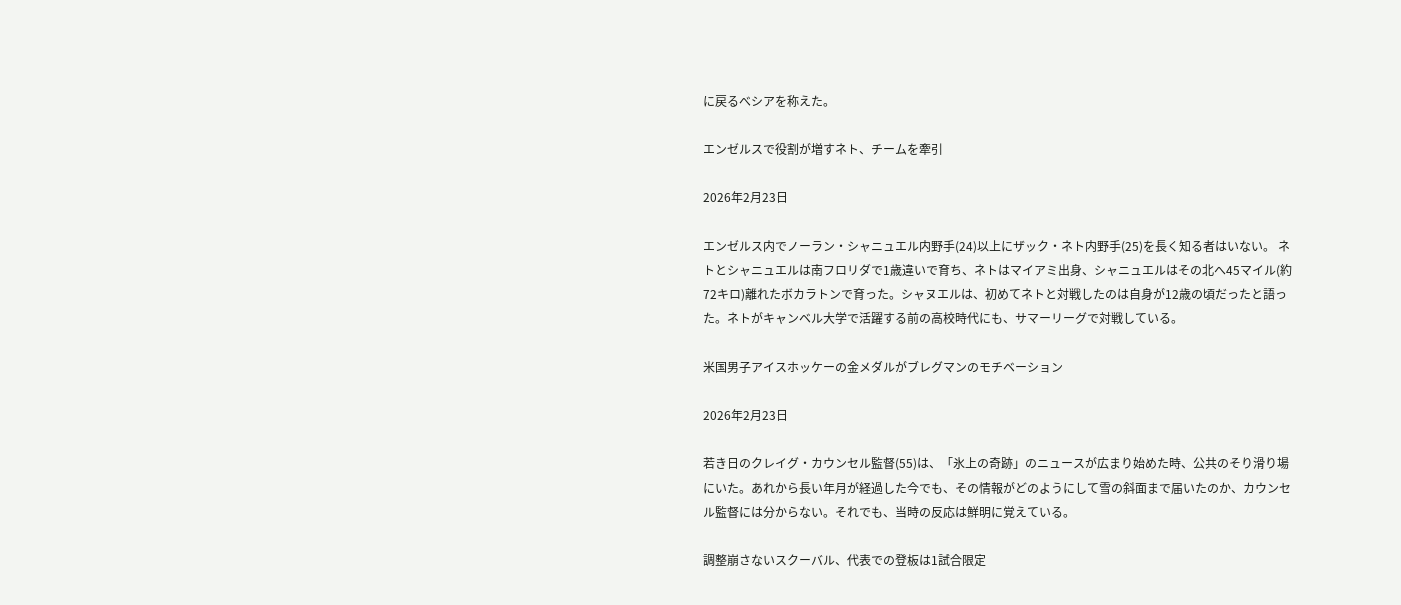に戻るべシアを称えた。

エンゼルスで役割が増すネト、チームを牽引

2026年2月23日

エンゼルス内でノーラン・シャニュエル内野手(24)以上にザック・ネト内野手(25)を長く知る者はいない。 ネトとシャニュエルは南フロリダで1歳違いで育ち、ネトはマイアミ出身、シャニュエルはその北へ45マイル(約72キロ)離れたボカラトンで育った。シャヌエルは、初めてネトと対戦したのは自身が12歳の頃だったと語った。ネトがキャンベル大学で活躍する前の高校時代にも、サマーリーグで対戦している。

米国男子アイスホッケーの金メダルがブレグマンのモチベーション

2026年2月23日

若き日のクレイグ・カウンセル監督(55)は、「氷上の奇跡」のニュースが広まり始めた時、公共のそり滑り場にいた。あれから長い年月が経過した今でも、その情報がどのようにして雪の斜面まで届いたのか、カウンセル監督には分からない。それでも、当時の反応は鮮明に覚えている。

調整崩さないスクーバル、代表での登板は1試合限定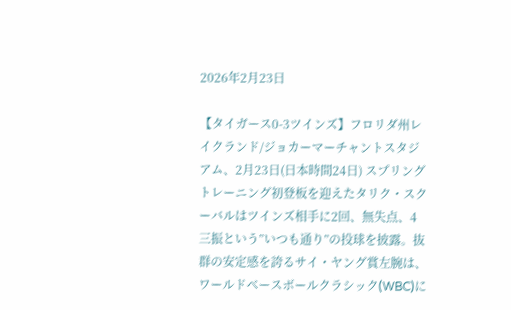2026年2月23日

【タイガース0-3ツインズ】フロリダ州レイクランド/ジョカーマーチャントスタジアム、2月23日(日本時間24日) スプリングトレーニング初登板を迎えたタリク・スクーバルはツインズ相手に2回、無失点、4三振という”いつも通り”の投球を披露。抜群の安定感を誇るサイ・ヤング賞左腕は、ワールドベースボールクラシック(WBC)に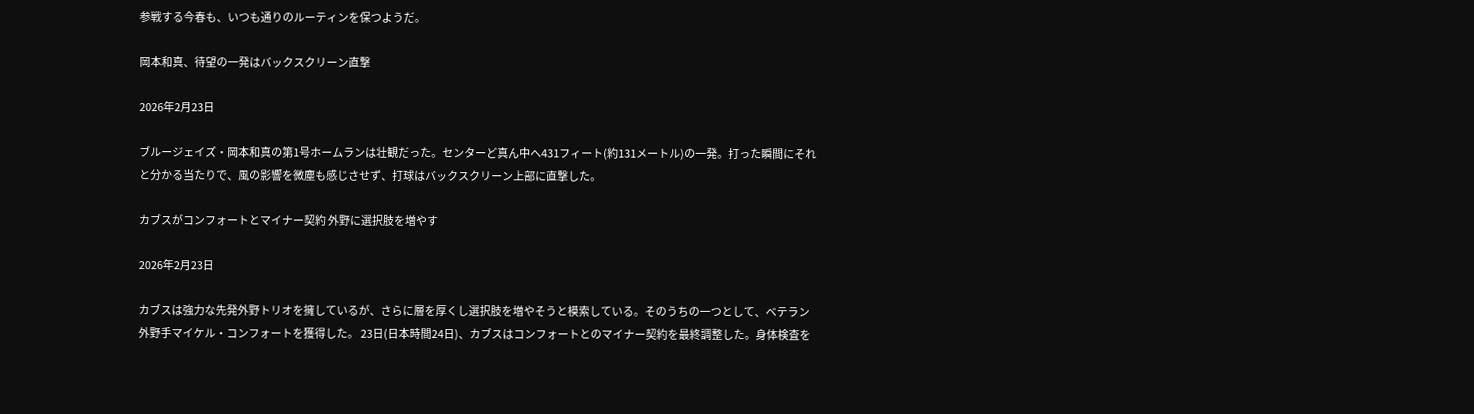参戦する今春も、いつも通りのルーティンを保つようだ。

岡本和真、待望の一発はバックスクリーン直撃

2026年2月23日

ブルージェイズ・岡本和真の第1号ホームランは壮観だった。センターど真ん中へ431フィート(約131メートル)の一発。打った瞬間にそれと分かる当たりで、風の影響を微塵も感じさせず、打球はバックスクリーン上部に直撃した。

カブスがコンフォートとマイナー契約 外野に選択肢を増やす

2026年2月23日

カブスは強力な先発外野トリオを擁しているが、さらに層を厚くし選択肢を増やそうと模索している。そのうちの一つとして、ベテラン外野手マイケル・コンフォートを獲得した。 23日(日本時間24日)、カブスはコンフォートとのマイナー契約を最終調整した。身体検査を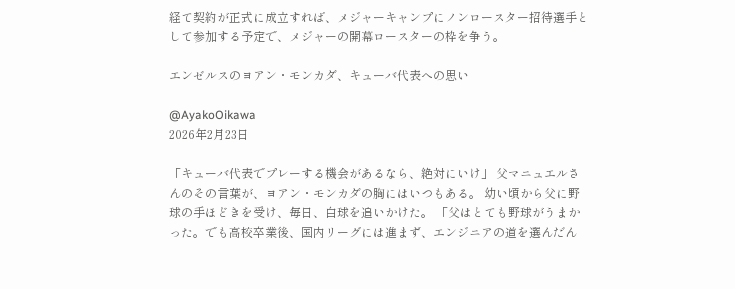経て契約が正式に成立すれば、メジャーキャンプにノンロースター招待選手として参加する予定で、メジャーの開幕ロースターの枠を争う。

エンゼルスのヨアン・モンカダ、キューバ代表への思い

@AyakoOikawa
2026年2月23日

「キューバ代表でプレーする機会があるなら、絶対にいけ」 父マニュエルさんのその言葉が、ヨアン・モンカダの胸にはいつもある。 幼い頃から父に野球の手ほどきを受け、毎日、白球を追いかけた。 「父はとても野球がうまかった。でも高校卒業後、国内リーグには進まず、エンジニアの道を選んだん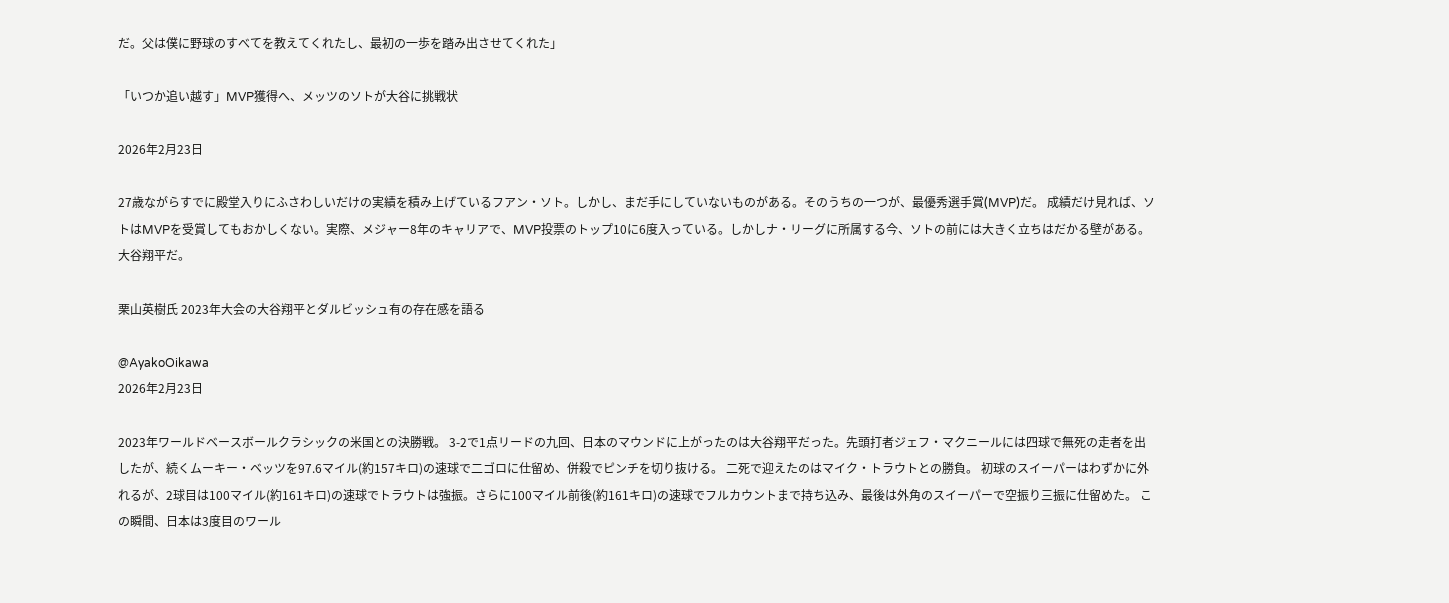だ。父は僕に野球のすべてを教えてくれたし、最初の一歩を踏み出させてくれた」

「いつか追い越す」MVP獲得へ、メッツのソトが大谷に挑戦状

2026年2月23日

27歳ながらすでに殿堂入りにふさわしいだけの実績を積み上げているフアン・ソト。しかし、まだ手にしていないものがある。そのうちの一つが、最優秀選手賞(MVP)だ。 成績だけ見れば、ソトはMVPを受賞してもおかしくない。実際、メジャー8年のキャリアで、MVP投票のトップ10に6度入っている。しかしナ・リーグに所属する今、ソトの前には大きく立ちはだかる壁がある。大谷翔平だ。

栗山英樹氏 2023年大会の大谷翔平とダルビッシュ有の存在感を語る

@AyakoOikawa
2026年2月23日

2023年ワールドベースボールクラシックの米国との決勝戦。 3-2で1点リードの九回、日本のマウンドに上がったのは大谷翔平だった。先頭打者ジェフ・マクニールには四球で無死の走者を出したが、続くムーキー・ベッツを97.6マイル(約157キロ)の速球で二ゴロに仕留め、併殺でピンチを切り抜ける。 二死で迎えたのはマイク・トラウトとの勝負。 初球のスイーパーはわずかに外れるが、2球目は100マイル(約161キロ)の速球でトラウトは強振。さらに100マイル前後(約161キロ)の速球でフルカウントまで持ち込み、最後は外角のスイーパーで空振り三振に仕留めた。 この瞬間、日本は3度目のワール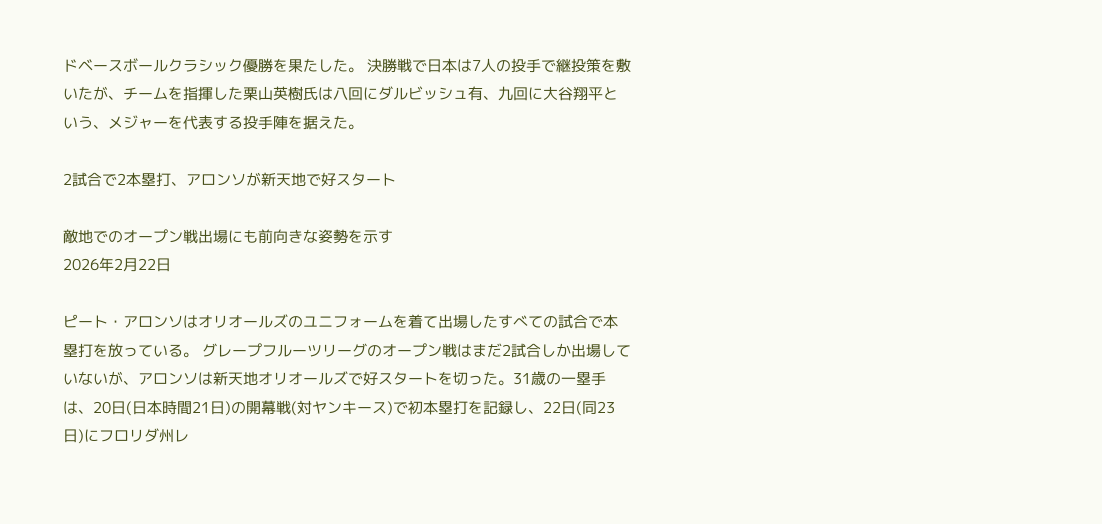ドベースボールクラシック優勝を果たした。 決勝戦で日本は7人の投手で継投策を敷いたが、チームを指揮した栗山英樹氏は八回にダルビッシュ有、九回に大谷翔平という、メジャーを代表する投手陣を据えた。

2試合で2本塁打、アロンソが新天地で好スタート

敵地でのオープン戦出場にも前向きな姿勢を示す
2026年2月22日

ピート・アロンソはオリオールズのユニフォームを着て出場したすべての試合で本塁打を放っている。 グレープフルーツリーグのオープン戦はまだ2試合しか出場していないが、アロンソは新天地オリオールズで好スタートを切った。31歳の一塁手は、20日(日本時間21日)の開幕戦(対ヤンキース)で初本塁打を記録し、22日(同23日)にフロリダ州レ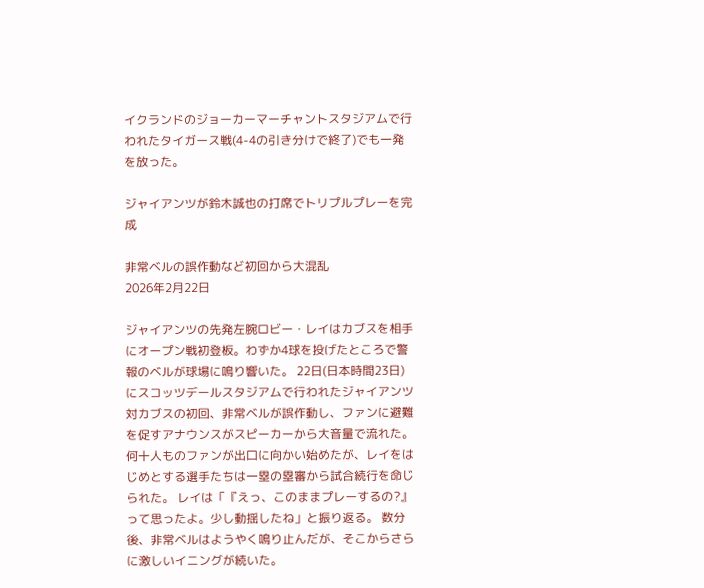イクランドのジョーカーマーチャントスタジアムで行われたタイガース戦(4-4の引き分けで終了)でも一発を放った。

ジャイアンツが鈴木誠也の打席でトリプルプレーを完成

非常ベルの誤作動など初回から大混乱
2026年2月22日

ジャイアンツの先発左腕ロビー・レイはカブスを相手にオープン戦初登板。わずか4球を投げたところで警報のベルが球場に鳴り響いた。 22日(日本時間23日)にスコッツデールスタジアムで行われたジャイアンツ対カブスの初回、非常ベルが誤作動し、ファンに避難を促すアナウンスがスピーカーから大音量で流れた。何十人ものファンが出口に向かい始めたが、レイをはじめとする選手たちは一塁の塁審から試合続行を命じられた。 レイは「『えっ、このままプレーするの?』って思ったよ。少し動揺したね」と振り返る。 数分後、非常ベルはようやく鳴り止んだが、そこからさらに激しいイニングが続いた。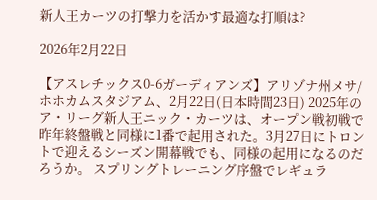新人王カーツの打撃力を活かす最適な打順は?

2026年2月22日

【アスレチックス0-6ガーディアンズ】アリゾナ州メサ/ホホカムスタジアム、2月22日(日本時間23日) 2025年のア・リーグ新人王ニック・カーツは、オープン戦初戦で昨年終盤戦と同様に1番で起用された。3月27日にトロントで迎えるシーズン開幕戦でも、同様の起用になるのだろうか。 スプリングトレーニング序盤でレギュラ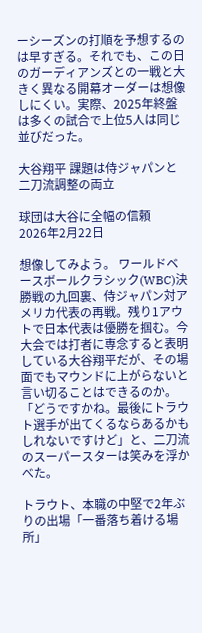ーシーズンの打順を予想するのは早すぎる。それでも、この日のガーディアンズとの一戦と大きく異なる開幕オーダーは想像しにくい。実際、2025年終盤は多くの試合で上位5人は同じ並びだった。

大谷翔平 課題は侍ジャパンと二刀流調整の両立

球団は大谷に全幅の信頼
2026年2月22日

想像してみよう。 ワールドベースボールクラシック(WBC)決勝戦の九回裏、侍ジャパン対アメリカ代表の再戦。残り1アウトで日本代表は優勝を掴む。今大会では打者に専念すると表明している大谷翔平だが、その場面でもマウンドに上がらないと言い切ることはできるのか。 「どうですかね。最後にトラウト選手が出てくるならあるかもしれないですけど」と、二刀流のスーパースターは笑みを浮かべた。

トラウト、本職の中堅で2年ぶりの出場「一番落ち着ける場所」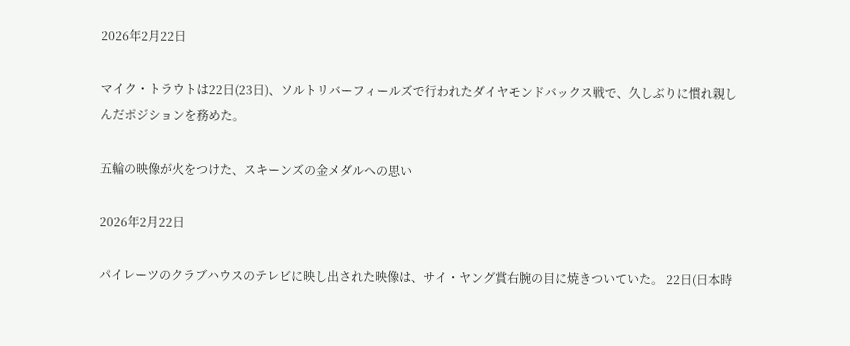2026年2月22日

マイク・トラウトは22日(23日)、ソルトリバーフィールズで行われたダイヤモンドバックス戦で、久しぶりに慣れ親しんだポジションを務めた。

五輪の映像が火をつけた、スキーンズの金メダルへの思い

2026年2月22日

パイレーツのクラブハウスのテレビに映し出された映像は、サイ・ヤング賞右腕の目に焼きついていた。 22日(日本時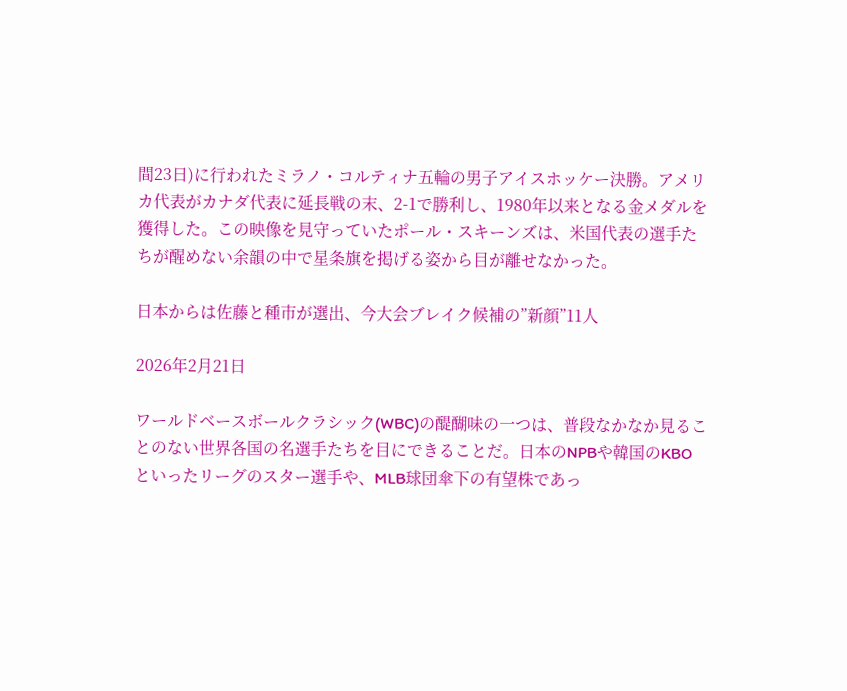間23日)に行われたミラノ・コルティナ五輪の男子アイスホッケー決勝。アメリカ代表がカナダ代表に延長戦の末、2-1で勝利し、1980年以来となる金メダルを獲得した。この映像を見守っていたポール・スキーンズは、米国代表の選手たちが醒めない余韻の中で星条旗を掲げる姿から目が離せなかった。

日本からは佐藤と種市が選出、今大会ブレイク候補の”新顔”11人

2026年2月21日

ワールドベースボールクラシック(WBC)の醍醐味の一つは、普段なかなか見ることのない世界各国の名選手たちを目にできることだ。日本のNPBや韓国のKBOといったリーグのスター選手や、MLB球団傘下の有望株であっ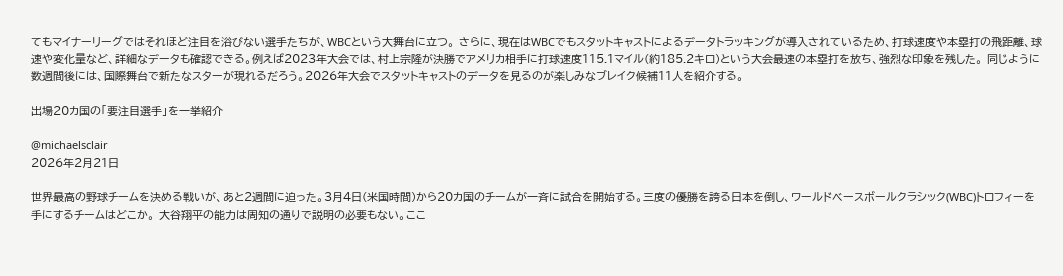てもマイナーリーグではそれほど注目を浴びない選手たちが、WBCという大舞台に立つ。 さらに、現在はWBCでもスタットキャストによるデータトラッキングが導入されているため、打球速度や本塁打の飛距離、球速や変化量など、詳細なデータも確認できる。例えば2023年大会では、村上宗隆が決勝でアメリカ相手に打球速度115.1マイル(約185.2キロ)という大会最速の本塁打を放ち、強烈な印象を残した。 同じように数週間後には、国際舞台で新たなスターが現れるだろう。2026年大会でスタットキャストのデータを見るのが楽しみなブレイク候補11人を紹介する。

出場20カ国の「要注目選手」を一挙紹介

@michaelsclair
2026年2月21日

世界最高の野球チームを決める戦いが、あと2週間に迫った。3月4日(米国時間)から20カ国のチームが一斉に試合を開始する。三度の優勝を誇る日本を倒し、ワールドベースボールクラシック(WBC)トロフィーを手にするチームはどこか。 大谷翔平の能力は周知の通りで説明の必要もない。ここ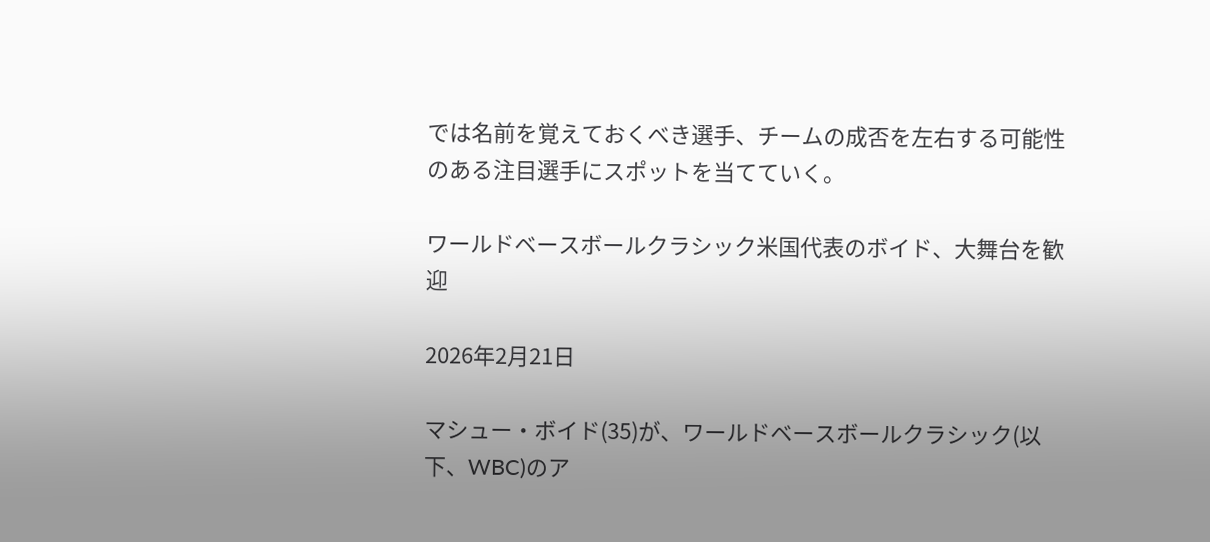では名前を覚えておくべき選手、チームの成否を左右する可能性のある注目選手にスポットを当てていく。

ワールドベースボールクラシック米国代表のボイド、大舞台を歓迎

2026年2月21日

マシュー・ボイド(35)が、ワールドベースボールクラシック(以下、WBC)のア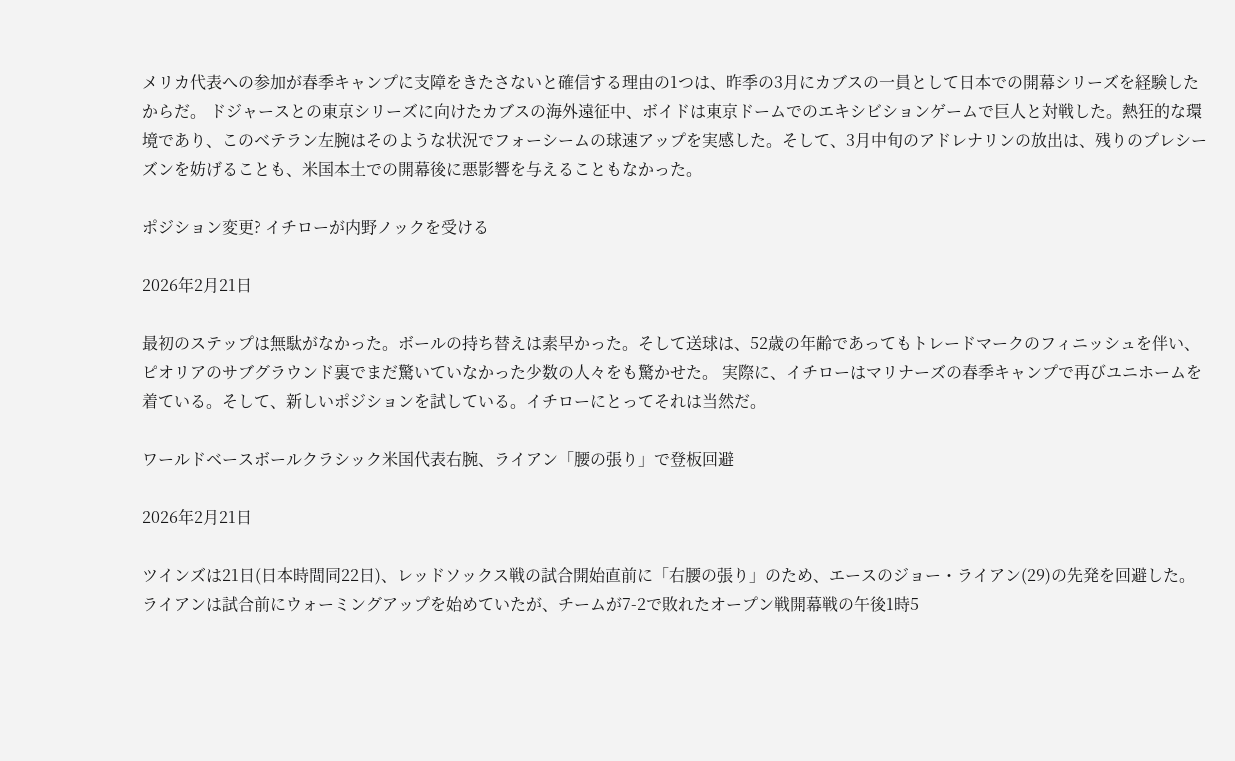メリカ代表への参加が春季キャンプに支障をきたさないと確信する理由の1つは、昨季の3月にカブスの一員として日本での開幕シリーズを経験したからだ。 ドジャースとの東京シリーズに向けたカブスの海外遠征中、ボイドは東京ドームでのエキシビションゲームで巨人と対戦した。熱狂的な環境であり、このベテラン左腕はそのような状況でフォーシームの球速アップを実感した。そして、3月中旬のアドレナリンの放出は、残りのプレシーズンを妨げることも、米国本土での開幕後に悪影響を与えることもなかった。

ポジション変更? イチローが内野ノックを受ける

2026年2月21日

最初のステップは無駄がなかった。ボールの持ち替えは素早かった。そして送球は、52歳の年齢であってもトレードマークのフィニッシュを伴い、ピオリアのサブグラウンド裏でまだ驚いていなかった少数の人々をも驚かせた。 実際に、イチローはマリナーズの春季キャンプで再びユニホームを着ている。そして、新しいポジションを試している。イチローにとってそれは当然だ。

ワールドベースボールクラシック米国代表右腕、ライアン「腰の張り」で登板回避

2026年2月21日

ツインズは21日(日本時間同22日)、レッドソックス戦の試合開始直前に「右腰の張り」のため、エースのジョー・ライアン(29)の先発を回避した。 ライアンは試合前にウォーミングアップを始めていたが、チームが7-2で敗れたオープン戦開幕戦の午後1時5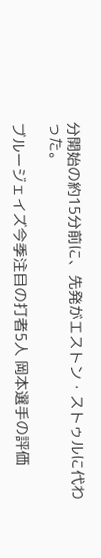分開始の約15分前に、先発がエストン・ストゥルに代わった。

ブルージェイズ今季注目の打者5人 岡本選手の評価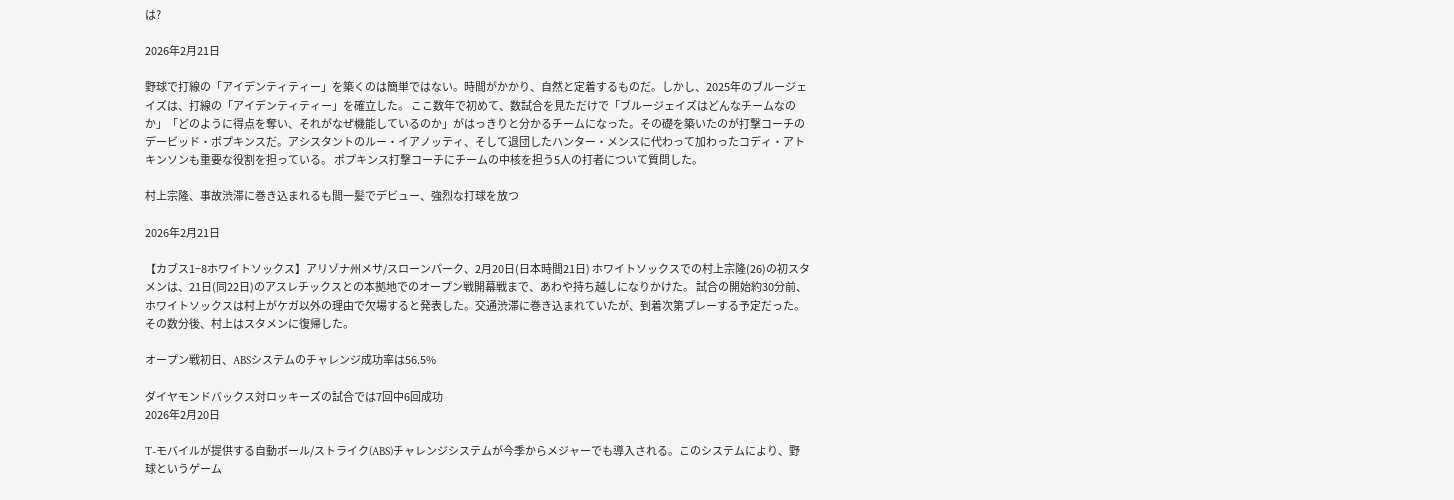は?

2026年2月21日

野球で打線の「アイデンティティー」を築くのは簡単ではない。時間がかかり、自然と定着するものだ。しかし、2025年のブルージェイズは、打線の「アイデンティティー」を確立した。 ここ数年で初めて、数試合を見ただけで「ブルージェイズはどんなチームなのか」「どのように得点を奪い、それがなぜ機能しているのか」がはっきりと分かるチームになった。その礎を築いたのが打撃コーチのデービッド・ポプキンスだ。アシスタントのルー・イアノッティ、そして退団したハンター・メンスに代わって加わったコディ・アトキンソンも重要な役割を担っている。 ポプキンス打撃コーチにチームの中核を担う5人の打者について質問した。

村上宗隆、事故渋滞に巻き込まれるも間一髪でデビュー、強烈な打球を放つ

2026年2月21日

【カブス1−8ホワイトソックス】アリゾナ州メサ/スローンパーク、2月20日(日本時間21日) ホワイトソックスでの村上宗隆(26)の初スタメンは、21日(同22日)のアスレチックスとの本拠地でのオープン戦開幕戦まで、あわや持ち越しになりかけた。 試合の開始約30分前、ホワイトソックスは村上がケガ以外の理由で欠場すると発表した。交通渋滞に巻き込まれていたが、到着次第プレーする予定だった。 その数分後、村上はスタメンに復帰した。

オープン戦初日、ABSシステムのチャレンジ成功率は56.5%

ダイヤモンドバックス対ロッキーズの試合では7回中6回成功
2026年2月20日

T-モバイルが提供する自動ボール/ストライク(ABS)チャレンジシステムが今季からメジャーでも導入される。このシステムにより、野球というゲーム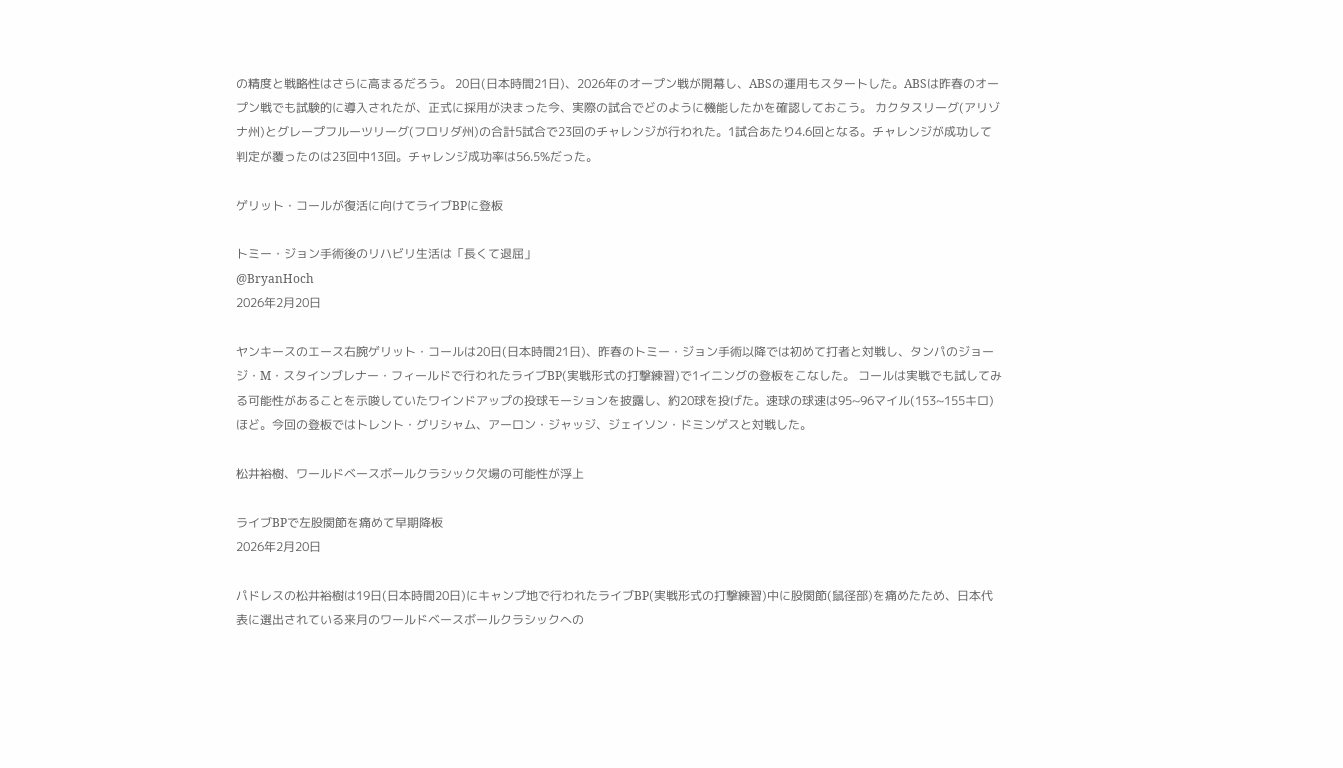の精度と戦略性はさらに高まるだろう。 20日(日本時間21日)、2026年のオープン戦が開幕し、ABSの運用もスタートした。ABSは昨春のオープン戦でも試験的に導入されたが、正式に採用が決まった今、実際の試合でどのように機能したかを確認しておこう。 カクタスリーグ(アリゾナ州)とグレープフルーツリーグ(フロリダ州)の合計5試合で23回のチャレンジが行われた。1試合あたり4.6回となる。チャレンジが成功して判定が覆ったのは23回中13回。チャレンジ成功率は56.5%だった。

ゲリット・コールが復活に向けてライブBPに登板

トミー・ジョン手術後のリハビリ生活は「長くて退屈」
@BryanHoch
2026年2月20日

ヤンキースのエース右腕ゲリット・コールは20日(日本時間21日)、昨春のトミー・ジョン手術以降では初めて打者と対戦し、タンパのジョージ・M・スタインブレナー・フィールドで行われたライブBP(実戦形式の打撃練習)で1イニングの登板をこなした。 コールは実戦でも試してみる可能性があることを示唆していたワインドアップの投球モーションを披露し、約20球を投げた。速球の球速は95~96マイル(153~155キロ)ほど。今回の登板ではトレント・グリシャム、アーロン・ジャッジ、ジェイソン・ドミンゲスと対戦した。

松井裕樹、ワールドベースボールクラシック欠場の可能性が浮上

ライブBPで左股関節を痛めて早期降板
2026年2月20日

パドレスの松井裕樹は19日(日本時間20日)にキャンプ地で行われたライブBP(実戦形式の打撃練習)中に股関節(鼠径部)を痛めたため、日本代表に選出されている来月のワールドベースボールクラシックへの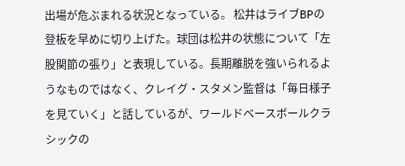出場が危ぶまれる状況となっている。 松井はライブBPの登板を早めに切り上げた。球団は松井の状態について「左股関節の張り」と表現している。長期離脱を強いられるようなものではなく、クレイグ・スタメン監督は「毎日様子を見ていく」と話しているが、ワールドベースボールクラシックの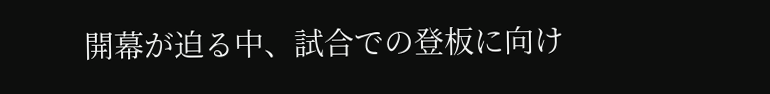開幕が迫る中、試合での登板に向け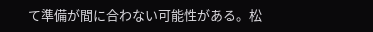て準備が間に合わない可能性がある。松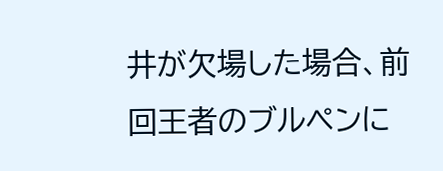井が欠場した場合、前回王者のブルペンに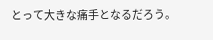とって大きな痛手となるだろう。